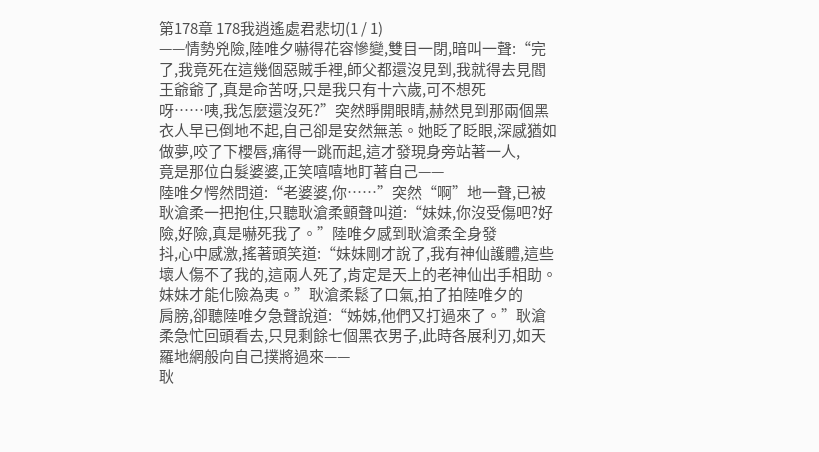第178章 178我逍遙處君悲切(1 / 1)
——情勢兇險,陸唯夕嚇得花容慘變,雙目一閉,暗叫一聲:“完了,我竟死在這幾個惡賊手裡,師父都還沒見到,我就得去見閻王爺爺了,真是命苦呀,只是我只有十六歲,可不想死
呀……咦,我怎麼還沒死?”突然睜開眼睛,赫然見到那兩個黑衣人早已倒地不起,自己卻是安然無恙。她眨了眨眼,深感猶如做夢,咬了下櫻唇,痛得一跳而起,這才發現身旁站著一人,
竟是那位白髮婆婆,正笑嘻嘻地盯著自己——
陸唯夕愕然問道:“老婆婆,你……”突然“啊”地一聲,已被耿滄柔一把抱住,只聽耿滄柔顫聲叫道:“妹妹,你沒受傷吧?好險,好險,真是嚇死我了。”陸唯夕感到耿滄柔全身發
抖,心中感激,搖著頭笑道:“妹妹剛才說了,我有神仙護體,這些壞人傷不了我的,這兩人死了,肯定是天上的老神仙出手相助。妹妹才能化險為夷。”耿滄柔鬆了口氣,拍了拍陸唯夕的
肩膀,卻聽陸唯夕急聲說道:“姊姊,他們又打過來了。”耿滄柔急忙回頭看去,只見剩餘七個黑衣男子,此時各展利刃,如天羅地網般向自己撲將過來——
耿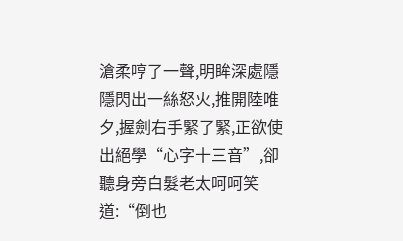滄柔哼了一聲,明眸深處隱隱閃出一絲怒火,推開陸唯夕,握劍右手緊了緊,正欲使出絕學“心字十三音”,卻聽身旁白髮老太呵呵笑道:“倒也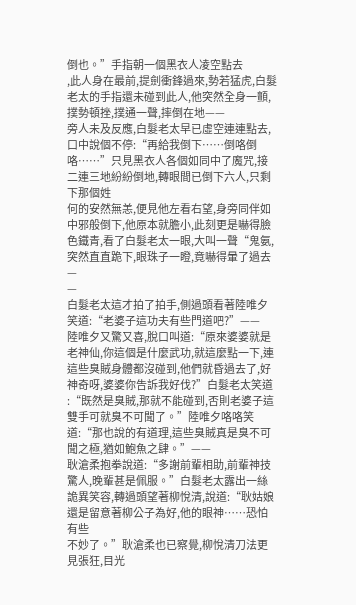倒也。”手指朝一個黑衣人凌空點去
,此人身在最前,提劍衝鋒過來,勢若猛虎,白髮老太的手指還未碰到此人,他突然全身一顫,撲勢頓挫,撲通一聲,摔倒在地——
旁人未及反應,白髮老太早已虛空連連點去,口中說個不停:“再給我倒下……倒咯倒咯……”只見黑衣人各個如同中了魔咒,接二連三地紛紛倒地,轉眼間已倒下六人,只剩下那個姓
何的安然無恙,便見他左看右望,身旁同伴如中邪般倒下,他原本就膽小,此刻更是嚇得臉色鐵青,看了白髮老太一眼,大叫一聲“鬼氨,突然直直跪下,眼珠子一瞪,竟嚇得暈了過去—
—
白髮老太這才拍了拍手,側過頭看著陸唯夕笑道:“老婆子這功夫有些門道吧?”——
陸唯夕又驚又喜,脫口叫道:“原來婆婆就是老神仙,你這個是什麼武功,就這麼點一下,連這些臭賊身體都沒碰到,他們就昏過去了,好神奇呀,婆婆你告訴我好伐?”白髮老太笑道
:“既然是臭賊,那就不能碰到,否則老婆子這雙手可就臭不可聞了。”陸唯夕咯咯笑道:“那也說的有道理,這些臭賊真是臭不可聞之極,猶如鮑魚之肆。”——
耿滄柔抱拳說道:“多謝前輩相助,前輩神技驚人,晚輩甚是佩服。”白髮老太露出一絲詭異笑容,轉過頭望著柳悅清,說道:“耿姑娘還是留意著柳公子為好,他的眼神……恐怕有些
不妙了。”耿滄柔也已察覺,柳悅清刀法更見張狂,目光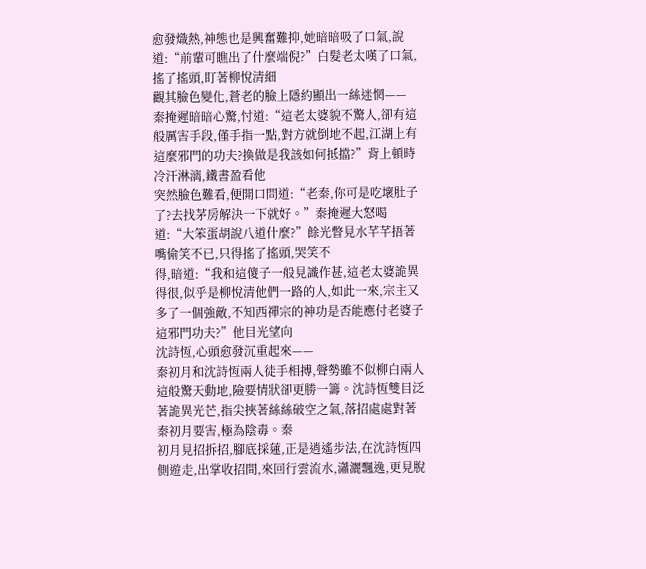愈發熾熱,神態也是興奮難抑,她暗暗吸了口氣,說道:“前輩可瞧出了什麼端倪?”白髮老太嘆了口氣,搖了搖頭,盯著柳悅清細
觀其臉色變化,蒼老的臉上隱約顯出一絲迷惘——
秦掩遲暗暗心驚,忖道:“這老太婆貌不驚人,卻有這般厲害手段,僅手指一點,對方就倒地不起,江湖上有這麼邪門的功夫?換做是我該如何抵擋?”背上頓時冷汗淋漓,鐵書盈看他
突然臉色難看,便開口問道:“老秦,你可是吃壞肚子了?去找茅房解決一下就好。”秦掩遲大怒喝道:“大笨蛋胡說八道什麼?”餘光瞥見水芊芊捂著嘴偷笑不已,只得搖了搖頭,哭笑不
得,暗道:“我和這傻子一般見識作甚,這老太婆詭異得很,似乎是柳悅清他們一路的人,如此一來,宗主又多了一個強敵,不知西禪宗的神功是否能應付老婆子這邪門功夫?”他目光望向
沈詩恆,心頭愈發沉重起來——
秦初月和沈詩恆兩人徒手相搏,聲勢雖不似柳白兩人這般驚天動地,險要情狀卻更勝一籌。沈詩恆雙目泛著詭異光芒,指尖挾著絲絲破空之氣,落招處處對著秦初月要害,極為陰毒。秦
初月見招拆招,腳底採蓮,正是逍遙步法,在沈詩恆四側遊走,出掌收招間,來回行雲流水,瀟灑飄逸,更見脫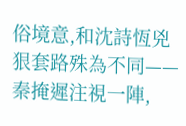俗境意,和沈詩恆兇狠套路殊為不同——
秦掩遲注視一陣,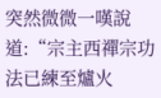突然微微一嘆說道:“宗主西禪宗功法已練至爐火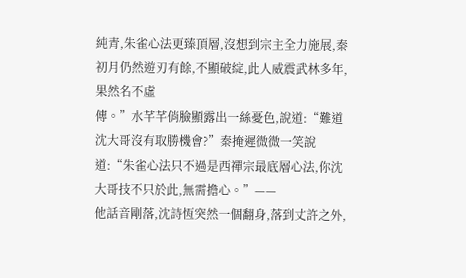純青,朱雀心法更臻頂層,沒想到宗主全力施展,秦初月仍然遊刃有餘,不顯破綻,此人威震武林多年,果然名不虛
傳。”水芊芊俏臉顯露出一絲憂色,說道:“難道沈大哥沒有取勝機會?”秦掩遲微微一笑說道:“朱雀心法只不過是西禪宗最底層心法,你沈大哥技不只於此,無需擔心。”——
他話音剛落,沈詩恆突然一個翻身,落到丈許之外,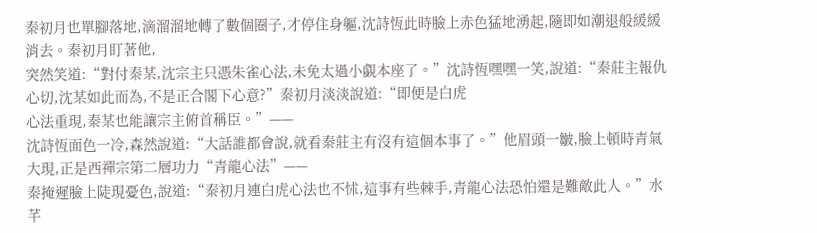秦初月也單腳落地,滴溜溜地轉了數個圈子,才停住身軀,沈詩恆此時臉上赤色猛地湧起,隨即如潮退般緩緩消去。秦初月盯著他,
突然笑道:“對付秦某,沈宗主只憑朱雀心法,未免太過小覷本座了。”沈詩恆嘿嘿一笑,說道:“秦莊主報仇心切,沈某如此而為,不是正合閣下心意?”秦初月淡淡說道:“即便是白虎
心法重現,秦某也能讓宗主俯首稱臣。”——
沈詩恆面色一冷,森然說道:“大話誰都會說,就看秦莊主有沒有這個本事了。”他眉頭一皺,臉上頓時青氣大現,正是西禪宗第二層功力“青龍心法”——
秦掩遲臉上陡現憂色,說道:“秦初月連白虎心法也不怵,這事有些棘手,青龍心法恐怕還是難敵此人。”水芊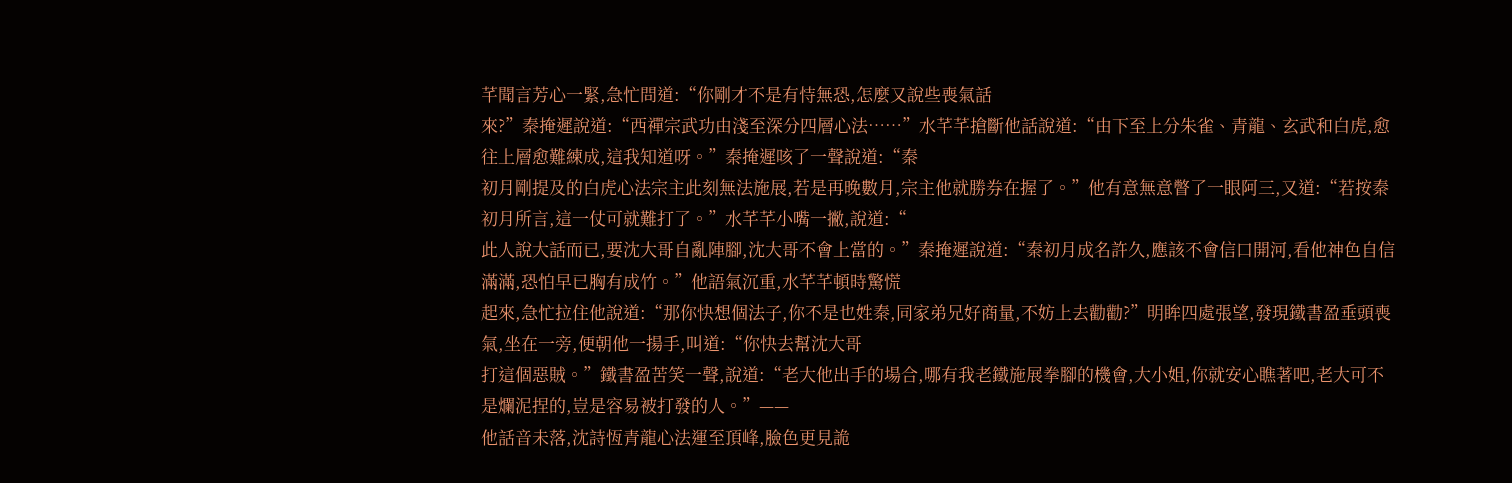芊聞言芳心一緊,急忙問道:“你剛才不是有恃無恐,怎麼又說些喪氣話
來?”秦掩遲說道:“西禪宗武功由淺至深分四層心法……”水芊芊搶斷他話說道:“由下至上分朱雀、青龍、玄武和白虎,愈往上層愈難練成,這我知道呀。”秦掩遲咳了一聲說道:“秦
初月剛提及的白虎心法宗主此刻無法施展,若是再晚數月,宗主他就勝券在握了。”他有意無意瞥了一眼阿三,又道:“若按秦初月所言,這一仗可就難打了。”水芊芊小嘴一撇,說道:“
此人說大話而已,要沈大哥自亂陣腳,沈大哥不會上當的。”秦掩遲說道:“秦初月成名許久,應該不會信口開河,看他神色自信滿滿,恐怕早已胸有成竹。”他語氣沉重,水芊芊頓時驚慌
起來,急忙拉住他說道:“那你快想個法子,你不是也姓秦,同家弟兄好商量,不妨上去勸勸?”明眸四處張望,發現鐵書盈垂頭喪氣,坐在一旁,便朝他一揚手,叫道:“你快去幫沈大哥
打這個惡賊。”鐵書盈苦笑一聲,說道:“老大他出手的場合,哪有我老鐵施展拳腳的機會,大小姐,你就安心瞧著吧,老大可不是爛泥捏的,豈是容易被打發的人。”——
他話音未落,沈詩恆青龍心法運至頂峰,臉色更見詭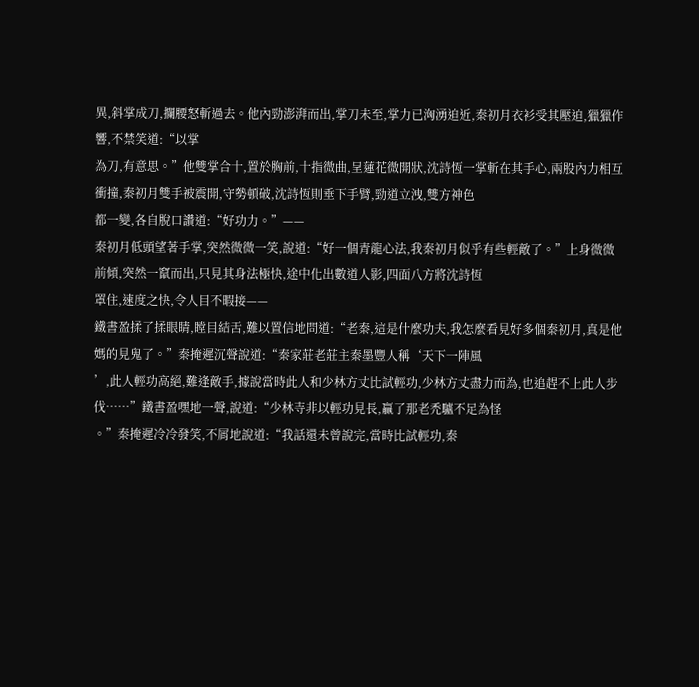異,斜掌成刀,攔腰怒斬過去。他內勁澎湃而出,掌刀未至,掌力已洶湧迫近,秦初月衣衫受其壓迫,獵獵作響,不禁笑道:“以掌
為刀,有意思。”他雙掌合十,置於胸前,十指微曲,呈蓮花微開狀,沈詩恆一掌斬在其手心,兩股內力相互衝撞,秦初月雙手被震開,守勢頓破,沈詩恆則垂下手臂,勁道立洩,雙方神色
都一變,各自脫口讚道:“好功力。”——
秦初月低頭望著手掌,突然微微一笑,說道:“好一個青龍心法,我秦初月似乎有些輕敵了。”上身微微前傾,突然一竄而出,只見其身法極快,途中化出數道人影,四面八方將沈詩恆
罩住,速度之快,令人目不暇接——
鐵書盈揉了揉眼睛,瞠目結舌,難以置信地問道:“老秦,這是什麼功夫,我怎麼看見好多個秦初月,真是他媽的見鬼了。”秦掩遲沉聲說道:“秦家莊老莊主秦墨豐人稱‘天下一陣風
’,此人輕功高絕,難逢敵手,據說當時此人和少林方丈比試輕功,少林方丈盡力而為,也追趕不上此人步伐……”鐵書盈嘿地一聲,說道:“少林寺非以輕功見長,贏了那老禿驢不足為怪
。”秦掩遲冷冷發笑,不屑地說道:“我話還未曾說完,當時比試輕功,秦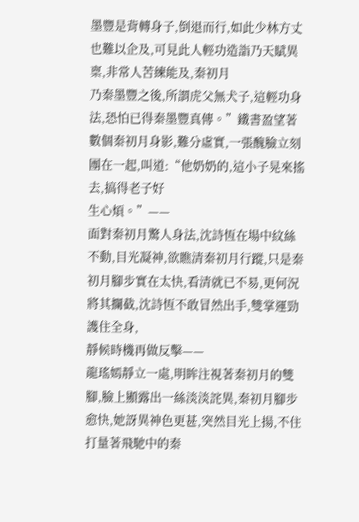墨豐是背轉身子,倒退而行,如此少林方丈也難以企及,可見此人輕功造詣乃天賦異稟,非常人苦練能及,秦初月
乃秦墨豐之後,所謂虎父無犬子,這輕功身法,恐怕已得秦墨豐真傳。”鐵書盈望著數個秦初月身影,難分虛實,一張醜臉立刻團在一起,叫道:“他奶奶的,這小子晃來搖去,搞得老子好
生心煩。”——
面對秦初月驚人身法,沈詩恆在場中紋絲不動,目光凝神,欲瞧清秦初月行蹤,只是秦初月腳步實在太快,看清就已不易,更何況將其攔截,沈詩恆不敢冒然出手,雙掌運勁護住全身,
靜候時機再做反擊——
龍瑤嫣靜立一處,明眸注視著秦初月的雙腳,臉上顯露出一絲淡淡詫異,秦初月腳步愈快,她訝異神色更甚,突然目光上揚,不住打量著飛馳中的秦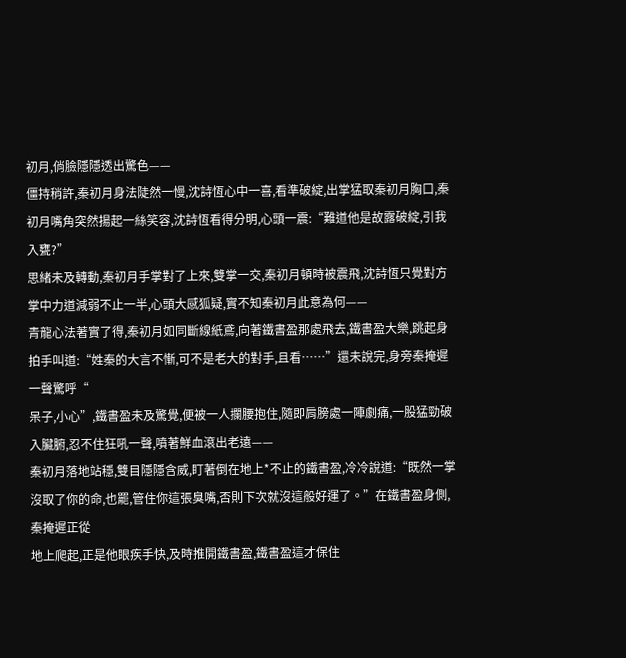初月,俏臉隱隱透出驚色——
僵持稍許,秦初月身法陡然一慢,沈詩恆心中一喜,看準破綻,出掌猛取秦初月胸口,秦初月嘴角突然揚起一絲笑容,沈詩恆看得分明,心頭一震:“難道他是故露破綻,引我入甕?”
思緒未及轉動,秦初月手掌對了上來,雙掌一交,秦初月頓時被震飛,沈詩恆只覺對方掌中力道減弱不止一半,心頭大感狐疑,實不知秦初月此意為何——
青龍心法著實了得,秦初月如同斷線紙鳶,向著鐵書盈那處飛去,鐵書盈大樂,跳起身拍手叫道:“姓秦的大言不慚,可不是老大的對手,且看……”還未說完,身旁秦掩遲一聲驚呼“
呆子,小心”,鐵書盈未及驚覺,便被一人攔腰抱住,隨即肩膀處一陣劇痛,一股猛勁破入臟腑,忍不住狂吼一聲,噴著鮮血滾出老遠——
秦初月落地站穩,雙目隱隱含威,盯著倒在地上*不止的鐵書盈,冷冷說道:“既然一掌沒取了你的命,也罷,管住你這張臭嘴,否則下次就沒這般好運了。”在鐵書盈身側,秦掩遲正從
地上爬起,正是他眼疾手快,及時推開鐵書盈,鐵書盈這才保住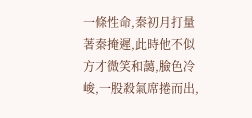一條性命,秦初月打量著秦掩遲,此時他不似方才微笑和藹,臉色冷峻,一股殺氣席捲而出,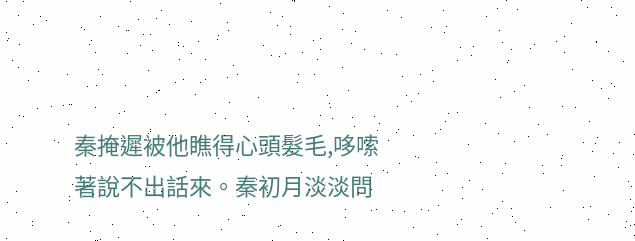秦掩遲被他瞧得心頭髮毛,哆嗦
著說不出話來。秦初月淡淡問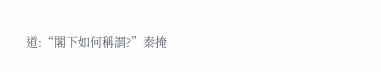道:“閣下如何稱謂?”秦掩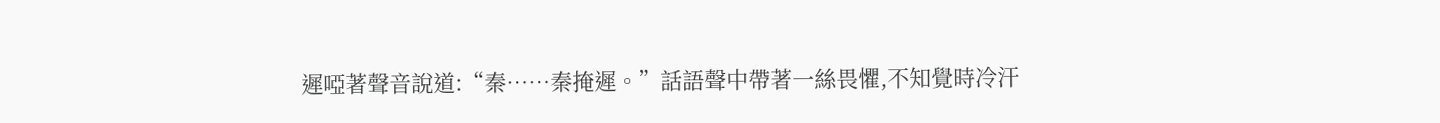遲啞著聲音說道:“秦……秦掩遲。”話語聲中帶著一絲畏懼,不知覺時冷汗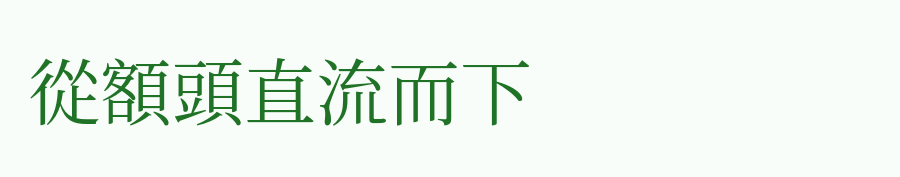從額頭直流而下